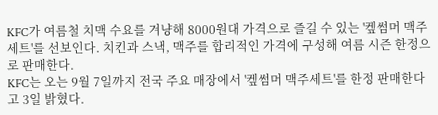KFC가 여름철 치맥 수요를 겨냥해 8000원대 가격으로 즐길 수 있는 '켚썸머 맥주세트'를 선보인다. 치킨과 스낵, 맥주를 합리적인 가격에 구성해 여름 시즌 한정으로 판매한다.
KFC는 오는 9월 7일까지 전국 주요 매장에서 '켚썸머 맥주세트'를 한정 판매한다고 3일 밝혔다.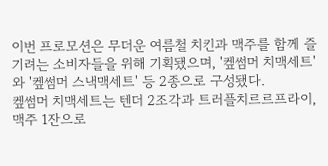이번 프로모션은 무더운 여름철 치킨과 맥주를 함께 즐기려는 소비자들을 위해 기획됐으며, '켚썸머 치맥세트'와 '켚썸머 스낵맥세트' 등 2종으로 구성됐다.
켚썸머 치맥세트는 텐더 2조각과 트러플치르르프라이, 맥주 1잔으로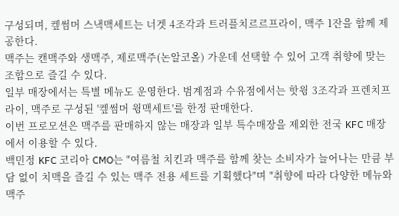구성되며, 켚썸머 스낵맥세트는 너겟 4조각과 트러플치르르프라이, 맥주 1잔을 함께 제공한다.
맥주는 캔맥주와 생맥주, 제로맥주(논알코올) 가운데 선택할 수 있어 고객 취향에 맞는 조합으로 즐길 수 있다.
일부 매장에서는 특별 메뉴도 운영한다. 범계점과 수유점에서는 핫윙 3조각과 프렌치프라이, 맥주로 구성된 '켚썸머 윙맥세트'를 한정 판매한다.
이번 프로모션은 맥주를 판매하지 않는 매장과 일부 특수매장을 제외한 전국 KFC 매장에서 이용할 수 있다.
백민정 KFC 코리아 CMO는 "여름철 치킨과 맥주를 함께 찾는 소비자가 늘어나는 만큼 부담 없이 치맥을 즐길 수 있는 맥주 전용 세트를 기획했다"며 "취향에 따라 다양한 메뉴와 맥주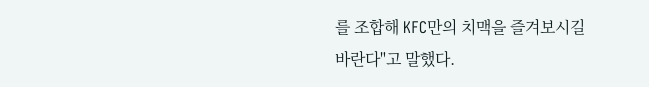를 조합해 KFC만의 치맥을 즐겨보시길 바란다"고 말했다.